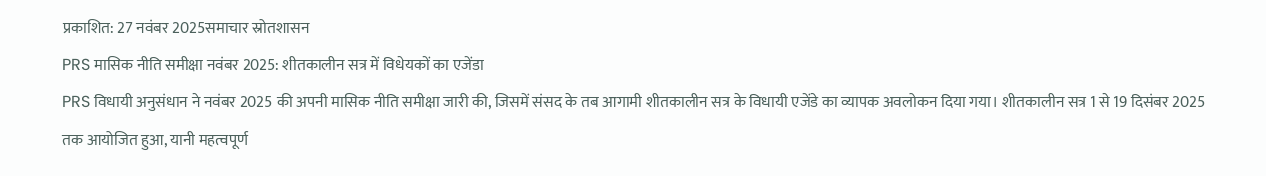प्रकाशित: 27 नवंबर 2025समाचार स्रोतशासन
PRS मासिक नीति समीक्षा नवंबर 2025: शीतकालीन सत्र में विधेयकों का एजेंडा
PRS विधायी अनुसंधान ने नवंबर 2025 की अपनी मासिक नीति समीक्षा जारी की, जिसमें संसद के तब आगामी शीतकालीन सत्र के विधायी एजेंडे का व्यापक अवलोकन दिया गया। शीतकालीन सत्र 1 से 19 दिसंबर 2025 तक आयोजित हुआ, यानी महत्वपूर्ण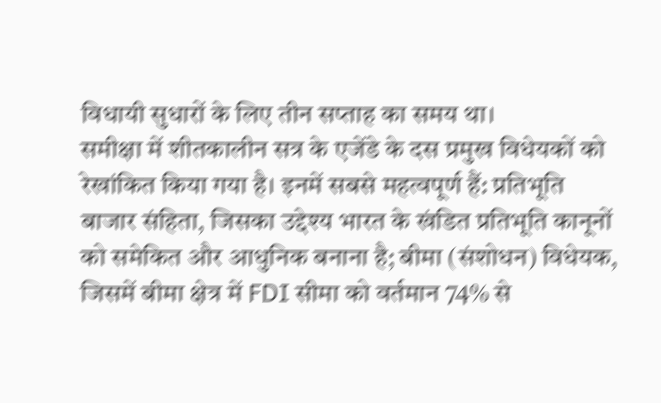विधायी सुधारों के लिए तीन सप्ताह का समय था।
समीक्षा में शीतकालीन सत्र के एजेंडे के दस प्रमुख विधेयकों को रेखांकित किया गया है। इनमें सबसे महत्वपूर्ण हैं: प्रतिभूति बाजार संहिता, जिसका उद्देश्य भारत के खंडित प्रतिभूति कानूनों को समेकित और आधुनिक बनाना है; बीमा (संशोधन) विधेयक, जिसमें बीमा क्षेत्र में FDI सीमा को वर्तमान 74% से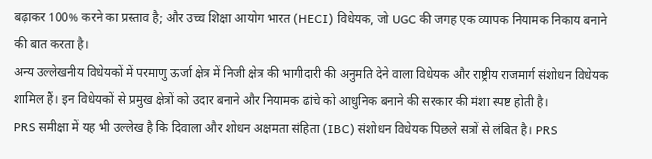बढ़ाकर 100% करने का प्रस्ताव है; और उच्च शिक्षा आयोग भारत (HECI) विधेयक, जो UGC की जगह एक व्यापक नियामक निकाय बनाने की बात करता है।
अन्य उल्लेखनीय विधेयकों में परमाणु ऊर्जा क्षेत्र में निजी क्षेत्र की भागीदारी की अनुमति देने वाला विधेयक और राष्ट्रीय राजमार्ग संशोधन विधेयक शामिल हैं। इन विधेयकों से प्रमुख क्षेत्रों को उदार बनाने और नियामक ढांचे को आधुनिक बनाने की सरकार की मंशा स्पष्ट होती है।
PRS समीक्षा में यह भी उल्लेख है कि दिवाला और शोधन अक्षमता संहिता (IBC) संशोधन विधेयक पिछले सत्रों से लंबित है। PRS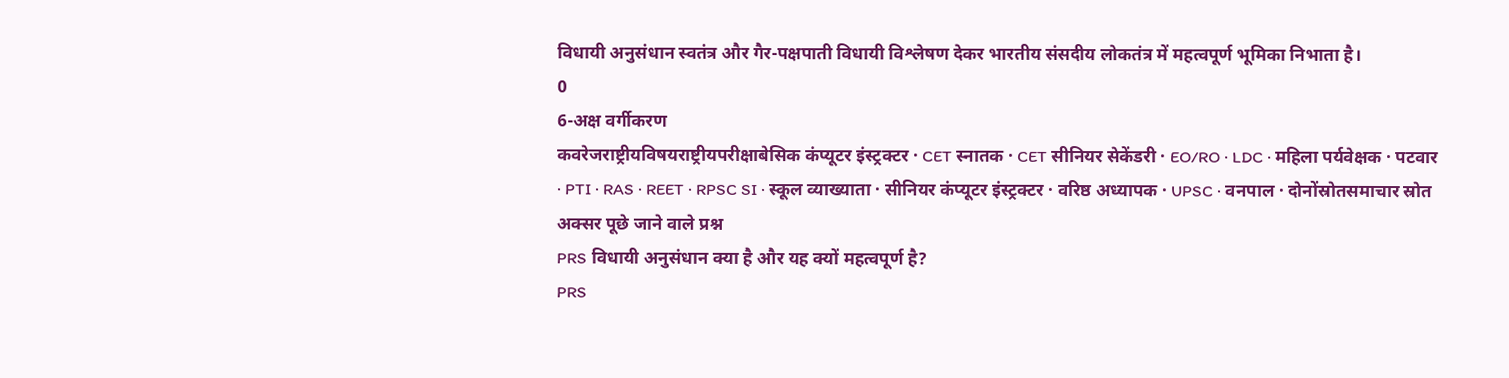विधायी अनुसंधान स्वतंत्र और गैर-पक्षपाती विधायी विश्लेषण देकर भारतीय संसदीय लोकतंत्र में महत्वपूर्ण भूमिका निभाता है।
0
6-अक्ष वर्गीकरण
कवरेजराष्ट्रीयविषयराष्ट्रीयपरीक्षाबेसिक कंप्यूटर इंस्ट्रक्टर · CET स्नातक · CET सीनियर सेकेंडरी · EO/RO · LDC · महिला पर्यवेक्षक · पटवार · PTI · RAS · REET · RPSC SI · स्कूल व्याख्याता · सीनियर कंप्यूटर इंस्ट्रक्टर · वरिष्ठ अध्यापक · UPSC · वनपाल · दोनोंस्रोतसमाचार स्रोत
अक्सर पूछे जाने वाले प्रश्न
PRS विधायी अनुसंधान क्या है और यह क्यों महत्वपूर्ण है?
PRS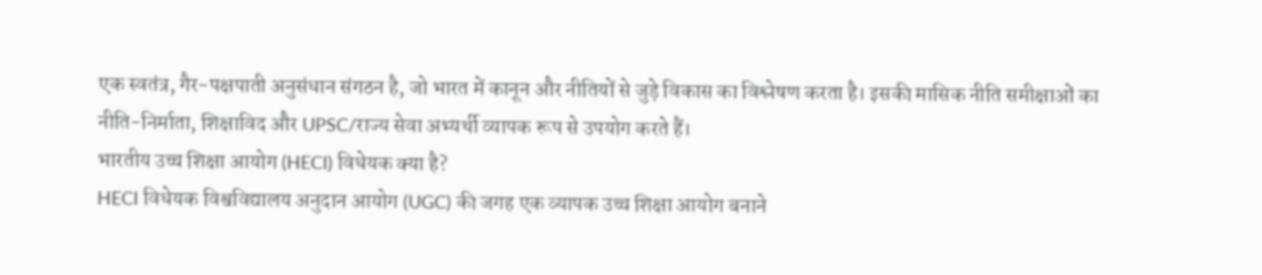एक स्वतंत्र, गैर-पक्षपाती अनुसंधान संगठन है, जो भारत में कानून और नीतियों से जुड़े विकास का विश्लेषण करता है। इसकी मासिक नीति समीक्षाओं का नीति-निर्माता, शिक्षाविद और UPSC/राज्य सेवा अभ्यर्थी व्यापक रूप से उपयोग करते हैं।
भारतीय उच्च शिक्षा आयोग (HECI) विधेयक क्या है?
HECI विधेयक विश्वविद्यालय अनुदान आयोग (UGC) की जगह एक व्यापक उच्च शिक्षा आयोग बनाने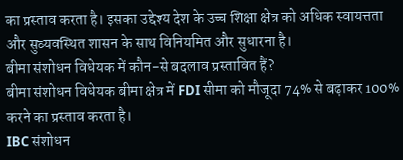का प्रस्ताव करता है। इसका उद्देश्य देश के उच्च शिक्षा क्षेत्र को अधिक स्वायत्तता और सुव्यवस्थित शासन के साथ विनियमित और सुधारना है।
बीमा संशोधन विधेयक में कौन-से बदलाव प्रस्तावित हैं?
बीमा संशोधन विधेयक बीमा क्षेत्र में FDI सीमा को मौजूदा 74% से बढ़ाकर 100% करने का प्रस्ताव करता है।
IBC संशोधन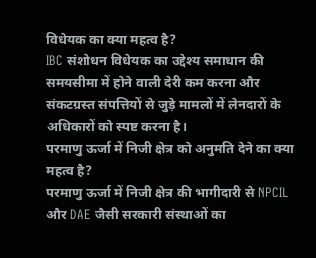विधेयक का क्या महत्व है?
IBC संशोधन विधेयक का उद्देश्य समाधान की समयसीमा में होने वाली देरी कम करना और संकटग्रस्त संपत्तियों से जुड़े मामलों में लेनदारों के अधिकारों को स्पष्ट करना है।
परमाणु ऊर्जा में निजी क्षेत्र को अनुमति देने का क्या महत्व है?
परमाणु ऊर्जा में निजी क्षेत्र की भागीदारी से NPCIL और DAE जैसी सरकारी संस्थाओं का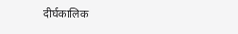दीर्घकालिक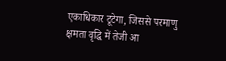एकाधिकार टूटेगा, जिससे परमाणु क्षमता वृद्धि में तेजी आ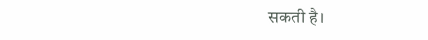सकती है।